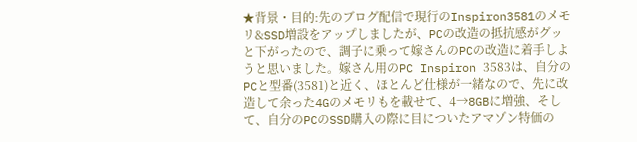★背景・目的:先のブログ配信で現行のInspiron3581のメモリ&SSD増設をアップしましたが、PCの改造の抵抗感がグッと下がったので、調子に乗って嫁さんのPCの改造に着手しようと思いました。嫁さん用のPC Inspiron 3583は、自分のPCと型番(3581)と近く、ほとんど仕様が一緒なので、先に改造して余った4Gのメモリもを載せて、4→8GBに増強、そして、自分のPCのSSD購入の際に目についたアマゾン特価の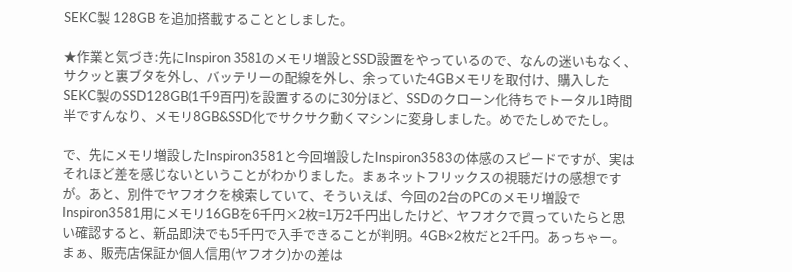SEKC製 128GB を追加搭載することとしました。

★作業と気づき:先にInspiron 3581のメモリ増設とSSD設置をやっているので、なんの迷いもなく、サクッと裏ブタを外し、バッテリーの配線を外し、余っていた4GBメモリを取付け、購入したSEKC製のSSD128GB(1千9百円)を設置するのに30分ほど、SSDのクローン化待ちでトータル1時間半ですんなり、メモリ8GB&SSD化でサクサク動くマシンに変身しました。めでたしめでたし。

で、先にメモリ増設したInspiron3581と今回増設したInspiron3583の体感のスピードですが、実はそれほど差を感じないということがわかりました。まぁネットフリックスの視聴だけの感想ですが。あと、別件でヤフオクを検索していて、そういえば、今回の2台のPCのメモリ増設でInspiron3581用にメモリ16GBを6千円×2枚=1万2千円出したけど、ヤフオクで買っていたらと思い確認すると、新品即決でも5千円で入手できることが判明。4GB×2枚だと2千円。あっちゃー。まぁ、販売店保証か個人信用(ヤフオク)かの差は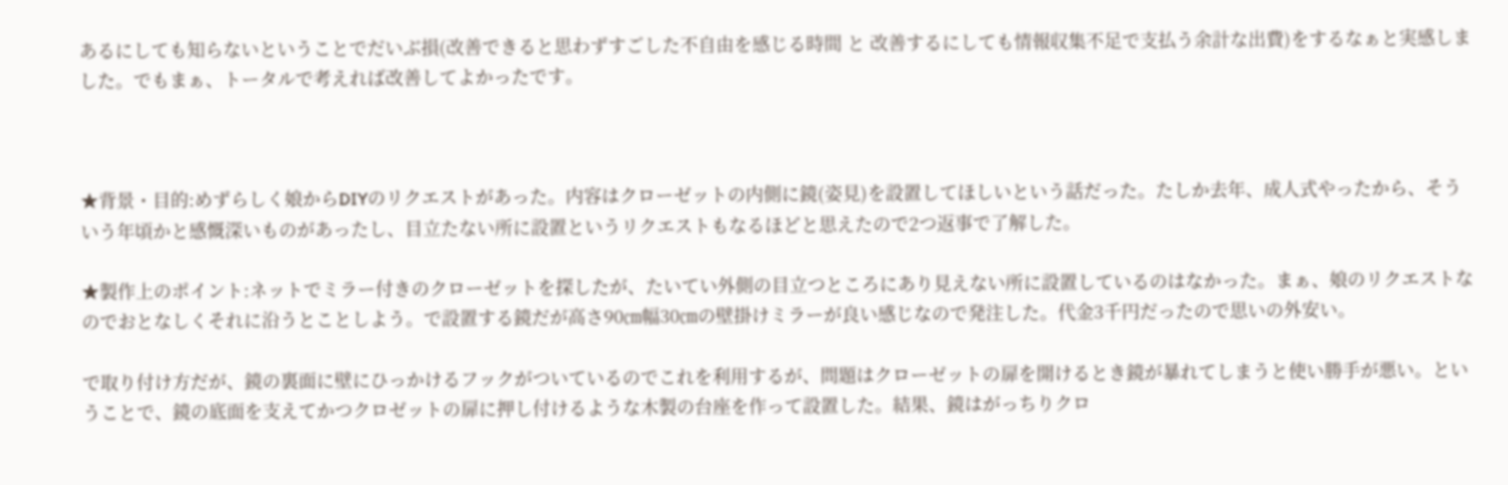あるにしても知らないということでだいぶ損(改善できると思わずすごした不自由を感じる時間 と 改善するにしても情報収集不足で支払う余計な出費)をするなぁと実感しました。でもまぁ、トータルで考えれば改善してよかったです。



★背景・目的:めずらしく娘からDIYのリクエストがあった。内容はクローゼットの内側に鏡(姿見)を設置してほしいという話だった。たしか去年、成人式やったから、そういう年頃かと感慨深いものがあったし、目立たない所に設置というリクエストもなるほどと思えたので2つ返事で了解した。

★製作上のポイント:ネットでミラー付きのクローゼットを探したが、たいてい外側の目立つところにあり見えない所に設置しているのはなかった。まぁ、娘のリクエストなのでおとなしくそれに沿うとことしよう。で設置する鏡だが高さ90㎝幅30㎝の壁掛けミラーが良い感じなので発注した。代金3千円だったので思いの外安い。

で取り付け方だが、鏡の裏面に壁にひっかけるフックがついているのでこれを利用するが、問題はクローゼットの扉を開けるとき鏡が暴れてしまうと使い勝手が悪い。ということで、鏡の底面を支えてかつクロゼットの扉に押し付けるような木製の台座を作って設置した。結果、鏡はがっちりクロ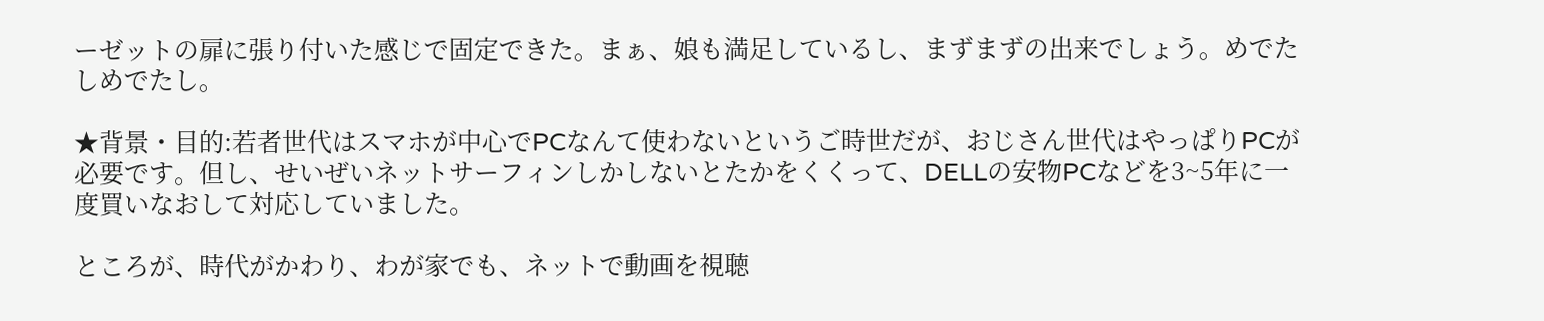ーゼットの扉に張り付いた感じで固定できた。まぁ、娘も満足しているし、まずまずの出来でしょう。めでたしめでたし。

★背景・目的:若者世代はスマホが中心でPCなんて使わないというご時世だが、おじさん世代はやっぱりPCが必要です。但し、せいぜいネットサーフィンしかしないとたかをくくって、DELLの安物PCなどを3~5年に一度買いなおして対応していました。

ところが、時代がかわり、わが家でも、ネットで動画を視聴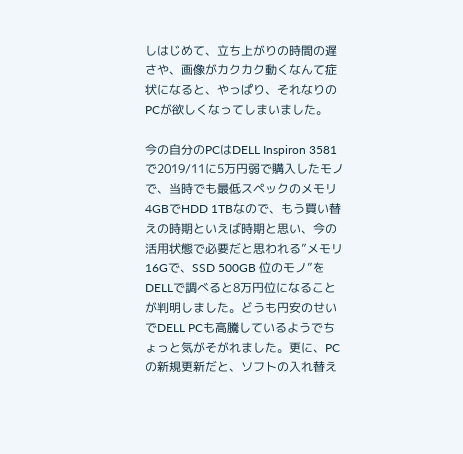しはじめて、立ち上がりの時間の遅さや、画像がカクカク動くなんて症状になると、やっぱり、それなりのPCが欲しくなってしまいました。

今の自分のPCはDELL Inspiron 3581で2019/11に5万円弱で購入したモノで、当時でも最低スペックのメモリ4GBでHDD 1TBなので、もう買い替えの時期といえば時期と思い、今の活用状態で必要だと思われる”メモリ16Gで、SSD 500GB 位のモノ”をDELLで調べると8万円位になることが判明しました。どうも円安のせいでDELL PCも高騰しているようでちょっと気がそがれました。更に、PCの新規更新だと、ソフトの入れ替え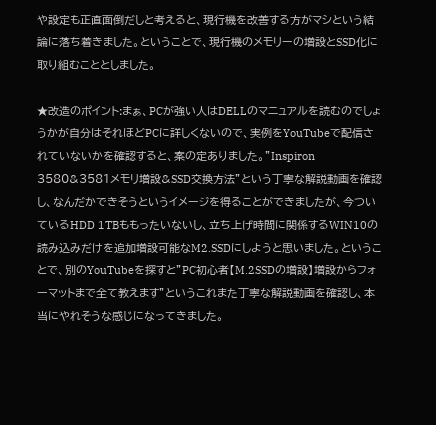や設定も正直面倒だしと考えると、現行機を改善する方がマシという結論に落ち着きました。ということで、現行機のメモリーの増設とSSD化に取り組むこととしました。

★改造のポイント:まぁ、PCが強い人はDELLのマニュアルを読むのでしょうかが自分はそれほどPCに詳しくないので、実例をYouTubeで配信されていないかを確認すると、案の定ありました。”Inspiron 3580&3581メモリ増設&SSD交換方法”という丁寧な解説動画を確認し、なんだかできそうというイメージを得ることができましたが、今ついているHDD 1TBももったいないし、立ち上げ時間に関係するWIN10の読み込みだけを追加増設可能なM2.SSDにしようと思いました。ということで、別のYouTubeを探すと”PC初心者【M.2SSDの増設】増設からフォーマットまで全て教えます”というこれまた丁寧な解説動画を確認し、本当にやれそうな感じになってきました。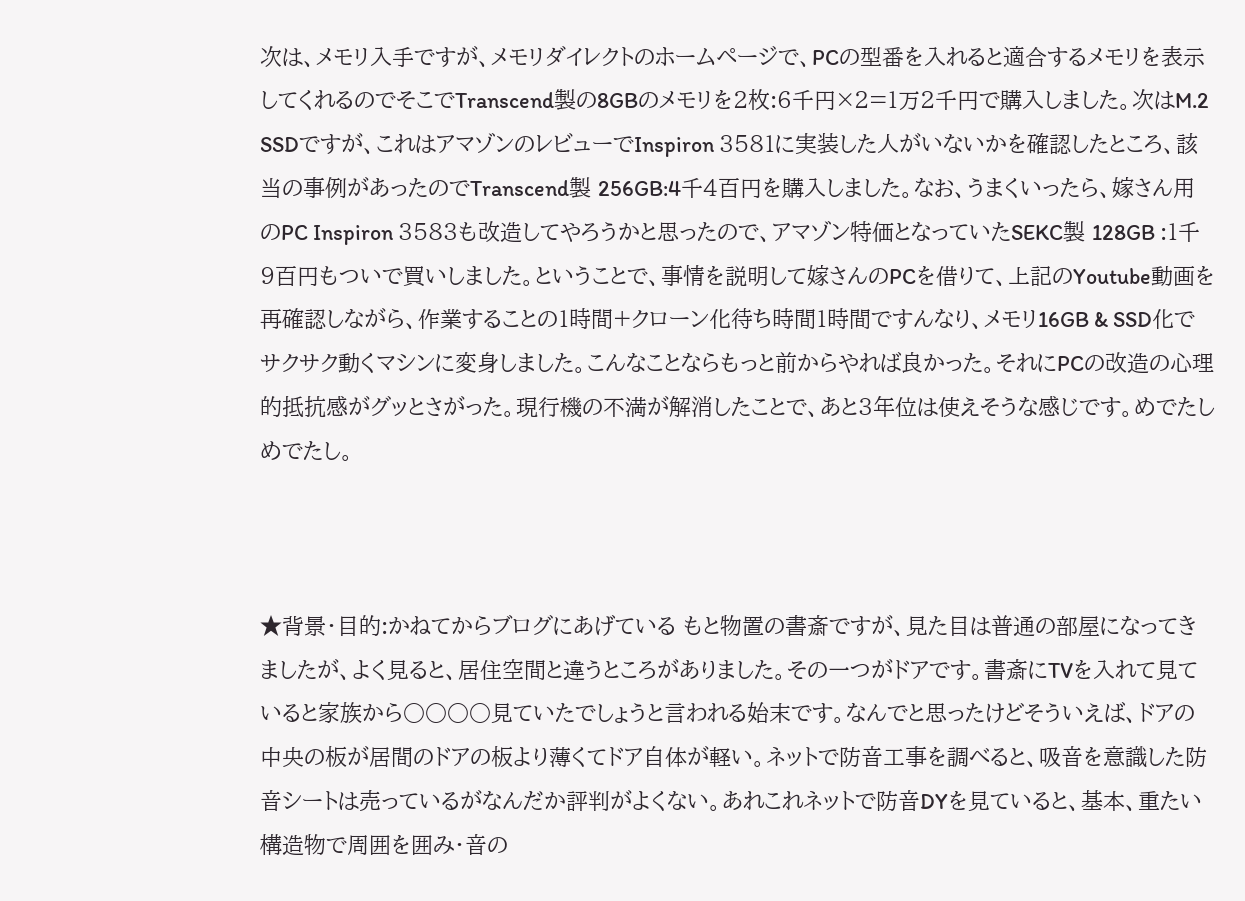次は、メモリ入手ですが、メモリダイレクトのホームページで、PCの型番を入れると適合するメモリを表示してくれるのでそこでTranscend製の8GBのメモリを2枚:6千円×2=1万2千円で購入しました。次はM.2 SSDですが、これはアマゾンのレビューでInspiron 3581に実装した人がいないかを確認したところ、該当の事例があったのでTranscend製 256GB:4千4百円を購入しました。なお、うまくいったら、嫁さん用のPC Inspiron 3583も改造してやろうかと思ったので、アマゾン特価となっていたSEKC製 128GB :1千9百円もついで買いしました。ということで、事情を説明して嫁さんのPCを借りて、上記のYoutube動画を再確認しながら、作業することの1時間+クローン化待ち時間1時間ですんなり、メモリ16GB & SSD化でサクサク動くマシンに変身しました。こんなことならもっと前からやれば良かった。それにPCの改造の心理的抵抗感がグッとさがった。現行機の不満が解消したことで、あと3年位は使えそうな感じです。めでたしめでたし。



★背景・目的:かねてからブログにあげている もと物置の書斎ですが、見た目は普通の部屋になってきましたが、よく見ると、居住空間と違うところがありました。その一つがドアです。書斎にTVを入れて見ていると家族から○○○○見ていたでしょうと言われる始末です。なんでと思ったけどそういえば、ドアの中央の板が居間のドアの板より薄くてドア自体が軽い。ネットで防音工事を調べると、吸音を意識した防音シートは売っているがなんだか評判がよくない。あれこれネットで防音DYを見ていると、基本、重たい構造物で周囲を囲み・音の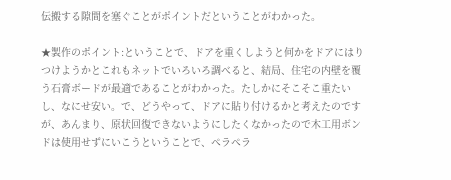伝搬する隙間を塞ぐことがポイントだということがわかった。

★製作のポイント:ということで、ドアを重くしようと何かをドアにはりつけようかとこれもネットでいろいろ調べると、結局、住宅の内壁を覆う石膏ボードが最適であることがわかった。たしかにそこそこ重たいし、なにせ安い。で、どうやって、ドアに貼り付けるかと考えたのですが、あんまり、原状回復できないようにしたくなかったので木工用ボンドは使用せずにいこうということで、ペラペラ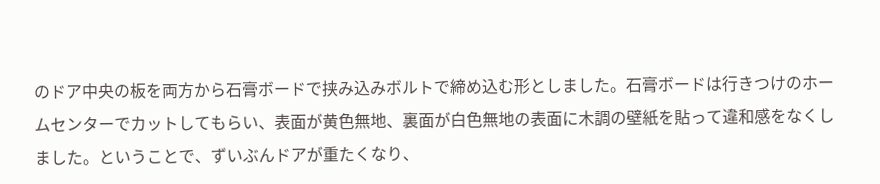のドア中央の板を両方から石膏ボードで挟み込みボルトで締め込む形としました。石膏ボードは行きつけのホームセンターでカットしてもらい、表面が黄色無地、裏面が白色無地の表面に木調の壁紙を貼って違和感をなくしました。ということで、ずいぶんドアが重たくなり、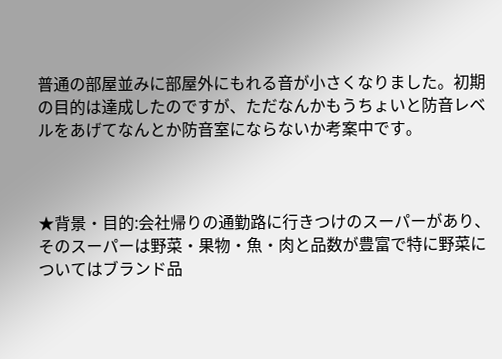普通の部屋並みに部屋外にもれる音が小さくなりました。初期の目的は達成したのですが、ただなんかもうちょいと防音レベルをあげてなんとか防音室にならないか考案中です。



★背景・目的:会社帰りの通勤路に行きつけのスーパーがあり、そのスーパーは野菜・果物・魚・肉と品数が豊富で特に野菜についてはブランド品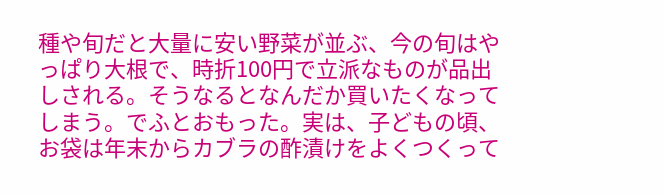種や旬だと大量に安い野菜が並ぶ、今の旬はやっぱり大根で、時折100円で立派なものが品出しされる。そうなるとなんだか買いたくなってしまう。でふとおもった。実は、子どもの頃、お袋は年末からカブラの酢漬けをよくつくって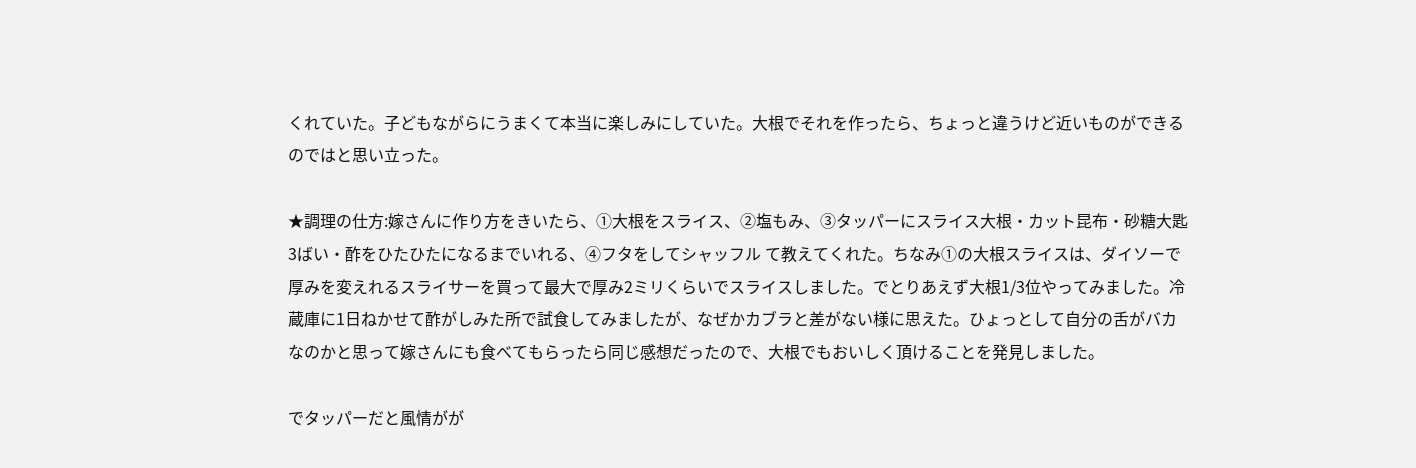くれていた。子どもながらにうまくて本当に楽しみにしていた。大根でそれを作ったら、ちょっと違うけど近いものができるのではと思い立った。

★調理の仕方:嫁さんに作り方をきいたら、①大根をスライス、②塩もみ、③タッパーにスライス大根・カット昆布・砂糖大匙3ばい・酢をひたひたになるまでいれる、④フタをしてシャッフル て教えてくれた。ちなみ①の大根スライスは、ダイソーで厚みを変えれるスライサーを買って最大で厚み2ミリくらいでスライスしました。でとりあえず大根1/3位やってみました。冷蔵庫に1日ねかせて酢がしみた所で試食してみましたが、なぜかカブラと差がない様に思えた。ひょっとして自分の舌がバカなのかと思って嫁さんにも食べてもらったら同じ感想だったので、大根でもおいしく頂けることを発見しました。

でタッパーだと風情がが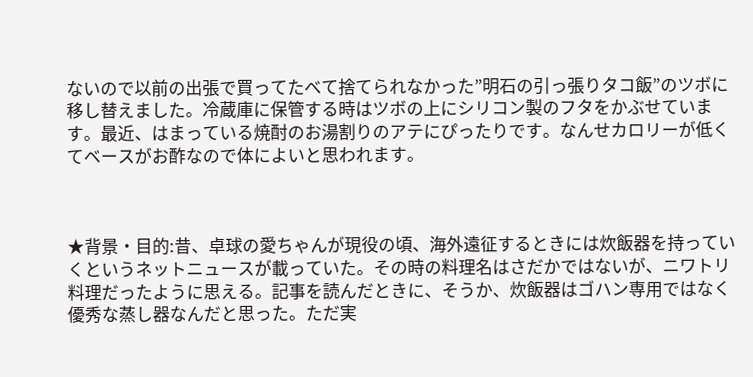ないので以前の出張で買ってたべて捨てられなかった”明石の引っ張りタコ飯”のツボに移し替えました。冷蔵庫に保管する時はツボの上にシリコン製のフタをかぶせています。最近、はまっている焼酎のお湯割りのアテにぴったりです。なんせカロリーが低くてベースがお酢なので体によいと思われます。



★背景・目的:昔、卓球の愛ちゃんが現役の頃、海外遠征するときには炊飯器を持っていくというネットニュースが載っていた。その時の料理名はさだかではないが、ニワトリ料理だったように思える。記事を読んだときに、そうか、炊飯器はゴハン専用ではなく優秀な蒸し器なんだと思った。ただ実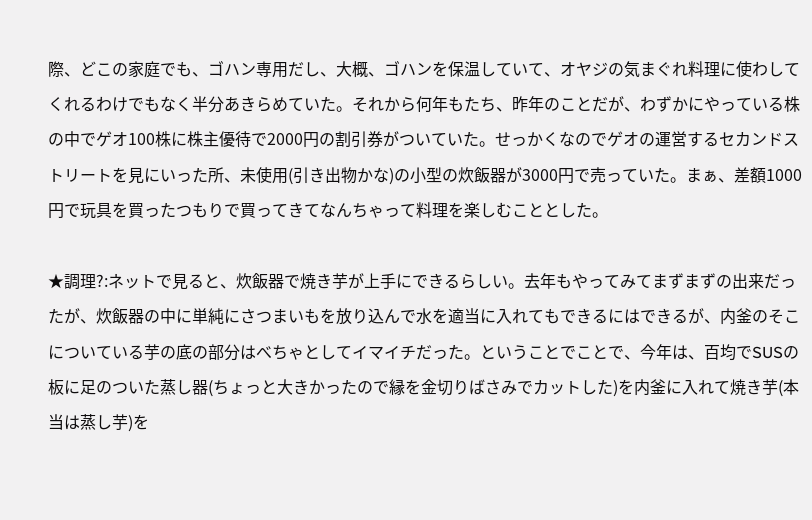際、どこの家庭でも、ゴハン専用だし、大概、ゴハンを保温していて、オヤジの気まぐれ料理に使わしてくれるわけでもなく半分あきらめていた。それから何年もたち、昨年のことだが、わずかにやっている株の中でゲオ100株に株主優待で2000円の割引券がついていた。せっかくなのでゲオの運営するセカンドストリートを見にいった所、未使用(引き出物かな)の小型の炊飯器が3000円で売っていた。まぁ、差額1000円で玩具を買ったつもりで買ってきてなんちゃって料理を楽しむこととした。

★調理?:ネットで見ると、炊飯器で焼き芋が上手にできるらしい。去年もやってみてまずまずの出来だったが、炊飯器の中に単純にさつまいもを放り込んで水を適当に入れてもできるにはできるが、内釜のそこについている芋の底の部分はべちゃとしてイマイチだった。ということでことで、今年は、百均でSUSの板に足のついた蒸し器(ちょっと大きかったので縁を金切りばさみでカットした)を内釜に入れて焼き芋(本当は蒸し芋)を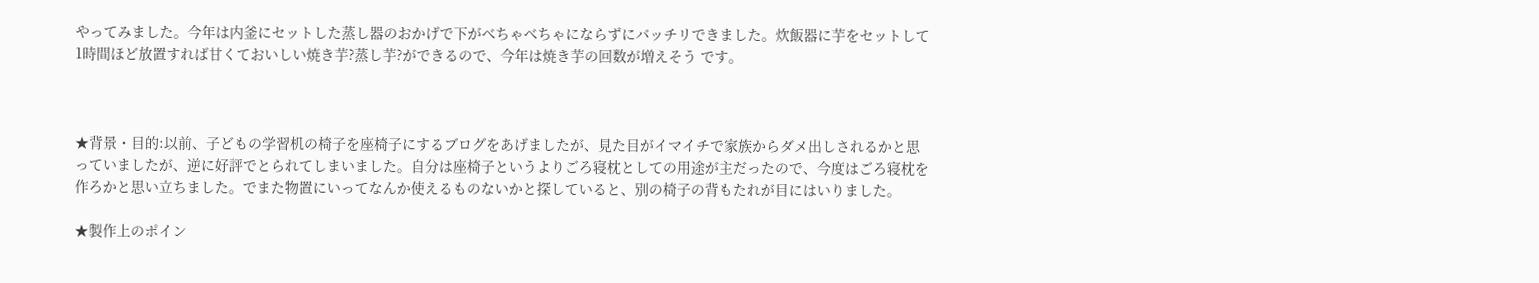やってみました。今年は内釜にセットした蒸し器のおかげで下がべちゃべちゃにならずにバッチリできました。炊飯器に芋をセットして1時間ほど放置すれば甘くておいしい焼き芋?蒸し芋?ができるので、今年は焼き芋の回数が増えそう です。



★背景・目的:以前、子どもの学習机の椅子を座椅子にするブログをあげましたが、見た目がイマイチで家族からダメ出しされるかと思っていましたが、逆に好評でとられてしまいました。自分は座椅子というよりごろ寝枕としての用途が主だったので、今度はごろ寝枕を作ろかと思い立ちました。でまた物置にいってなんか使えるものないかと探していると、別の椅子の背もたれが目にはいりました。

★製作上のポイン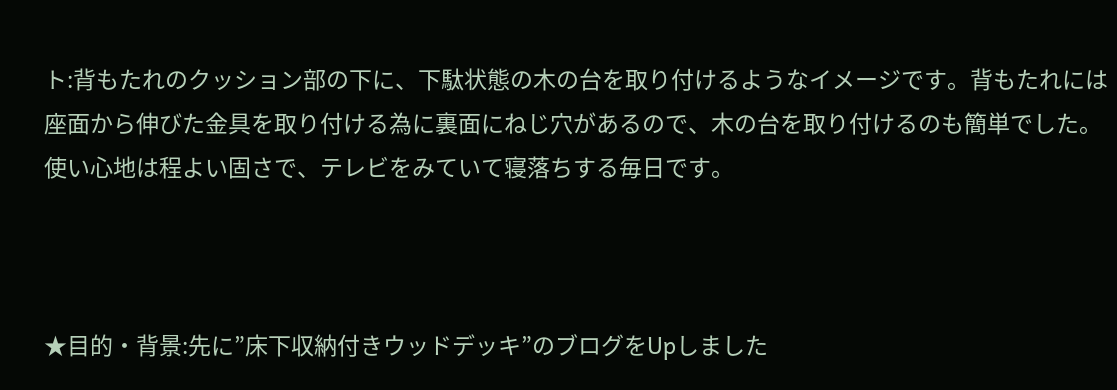ト:背もたれのクッション部の下に、下駄状態の木の台を取り付けるようなイメージです。背もたれには座面から伸びた金具を取り付ける為に裏面にねじ穴があるので、木の台を取り付けるのも簡単でした。使い心地は程よい固さで、テレビをみていて寝落ちする毎日です。



★目的・背景:先に”床下収納付きウッドデッキ”のブログをUpしました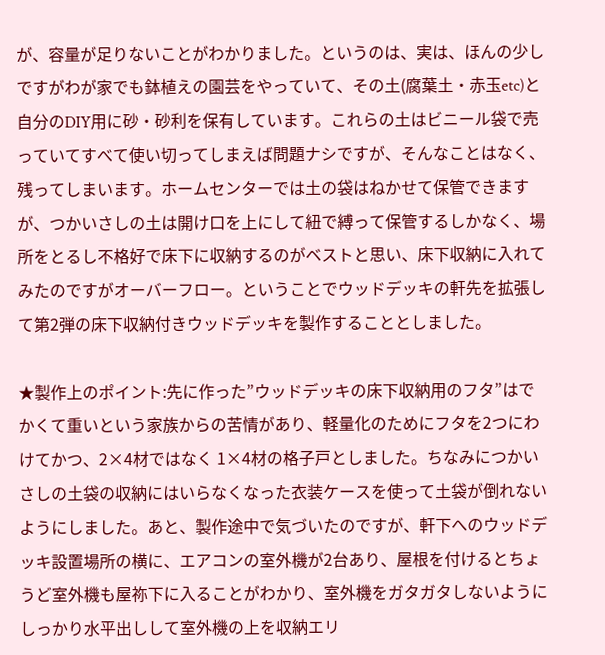が、容量が足りないことがわかりました。というのは、実は、ほんの少しですがわが家でも鉢植えの園芸をやっていて、その土(腐葉土・赤玉etc)と自分のDIY用に砂・砂利を保有しています。これらの土はビニール袋で売っていてすべて使い切ってしまえば問題ナシですが、そんなことはなく、残ってしまいます。ホームセンターでは土の袋はねかせて保管できますが、つかいさしの土は開け口を上にして紐で縛って保管するしかなく、場所をとるし不格好で床下に収納するのがベストと思い、床下収納に入れてみたのですがオーバーフロー。ということでウッドデッキの軒先を拡張して第2弾の床下収納付きウッドデッキを製作することとしました。

★製作上のポイント:先に作った”ウッドデッキの床下収納用のフタ”はでかくて重いという家族からの苦情があり、軽量化のためにフタを2つにわけてかつ、2×4材ではなく 1×4材の格子戸としました。ちなみにつかいさしの土袋の収納にはいらなくなった衣装ケースを使って土袋が倒れないようにしました。あと、製作途中で気づいたのですが、軒下へのウッドデッキ設置場所の横に、エアコンの室外機が2台あり、屋根を付けるとちょうど室外機も屋祢下に入ることがわかり、室外機をガタガタしないようにしっかり水平出しして室外機の上を収納エリ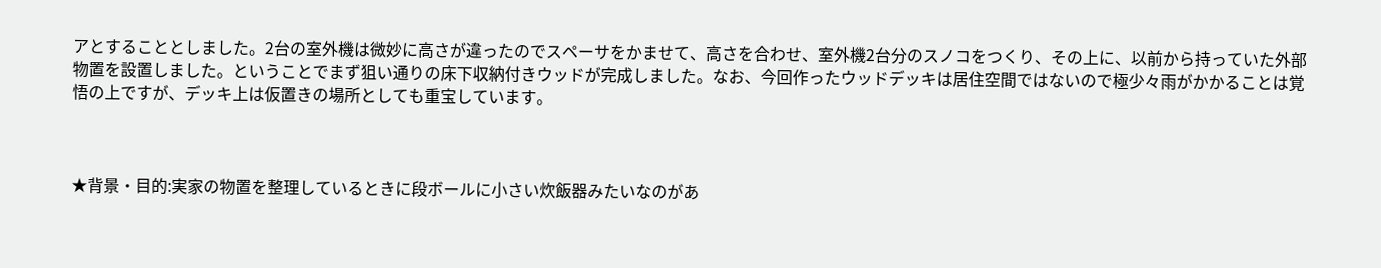アとすることとしました。2台の室外機は微妙に高さが違ったのでスペーサをかませて、高さを合わせ、室外機2台分のスノコをつくり、その上に、以前から持っていた外部物置を設置しました。ということでまず狙い通りの床下収納付きウッドが完成しました。なお、今回作ったウッドデッキは居住空間ではないので極少々雨がかかることは覚悟の上ですが、デッキ上は仮置きの場所としても重宝しています。



★背景・目的:実家の物置を整理しているときに段ボールに小さい炊飯器みたいなのがあ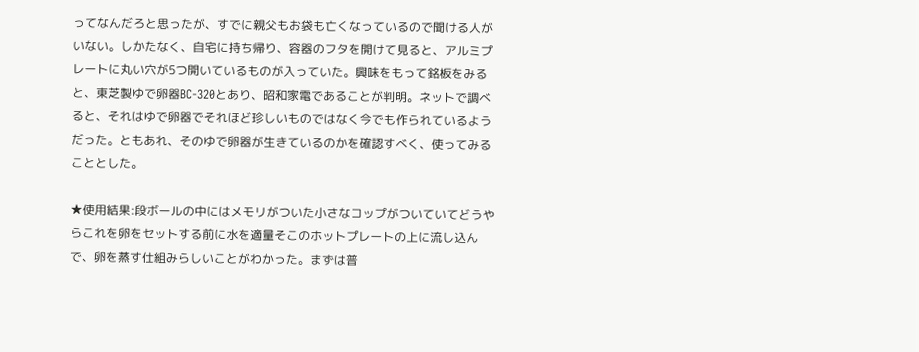ってなんだろと思ったが、すでに親父もお袋も亡くなっているので聞ける人がいない。しかたなく、自宅に持ち帰り、容器のフタを開けて見ると、アルミプレートに丸い穴が5つ開いているものが入っていた。興味をもって銘板をみると、東芝製ゆで卵器BC-320とあり、昭和家電であることが判明。ネットで調べると、それはゆで卵器でそれほど珍しいものではなく今でも作られているようだった。ともあれ、そのゆで卵器が生きているのかを確認すべく、使ってみることとした。

★使用結果:段ボールの中にはメモリがついた小さなコップがついていてどうやらこれを卵をセットする前に水を適量そこのホットプレートの上に流し込んで、卵を蒸す仕組みらしいことがわかった。まずは普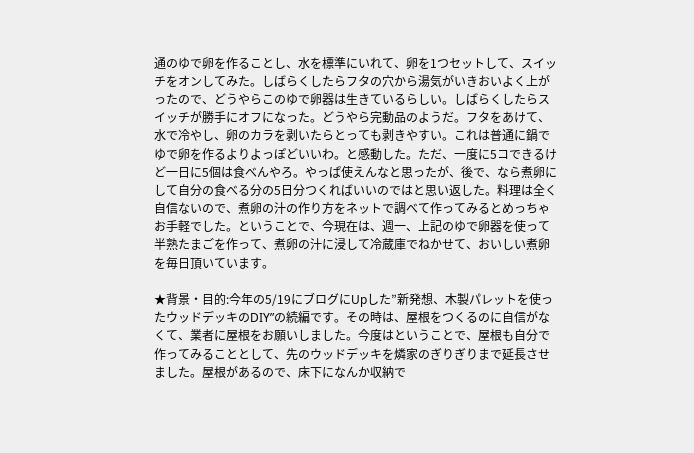通のゆで卵を作ることし、水を標準にいれて、卵を1つセットして、スイッチをオンしてみた。しばらくしたらフタの穴から湯気がいきおいよく上がったので、どうやらこのゆで卵器は生きているらしい。しばらくしたらスイッチが勝手にオフになった。どうやら完動品のようだ。フタをあけて、水で冷やし、卵のカラを剥いたらとっても剥きやすい。これは普通に鍋でゆで卵を作るよりよっぽどいいわ。と感動した。ただ、一度に5コできるけど一日に5個は食べんやろ。やっぱ使えんなと思ったが、後で、なら煮卵にして自分の食べる分の5日分つくればいいのではと思い返した。料理は全く自信ないので、煮卵の汁の作り方をネットで調べて作ってみるとめっちゃお手軽でした。ということで、今現在は、週一、上記のゆで卵器を使って半熟たまごを作って、煮卵の汁に浸して冷蔵庫でねかせて、おいしい煮卵を毎日頂いています。

★背景・目的:今年の5/19にブログにUpした”新発想、木製パレットを使ったウッドデッキのDIY”の続編です。その時は、屋根をつくるのに自信がなくて、業者に屋根をお願いしました。今度はということで、屋根も自分で作ってみることとして、先のウッドデッキを燐家のぎりぎりまで延長させました。屋根があるので、床下になんか収納で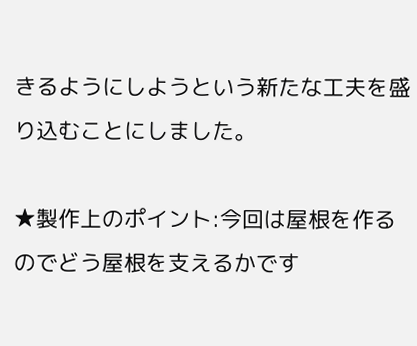きるようにしようという新たな工夫を盛り込むことにしました。

★製作上のポイント:今回は屋根を作るのでどう屋根を支えるかです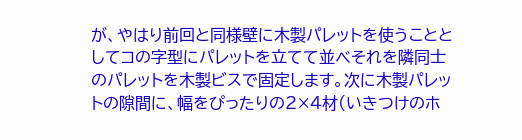が、やはり前回と同様壁に木製パレットを使うこととしてコの字型にパレットを立てて並べそれを隣同士のパレットを木製ビスで固定します。次に木製パレットの隙間に、幅をぴったりの2×4材(いきつけのホ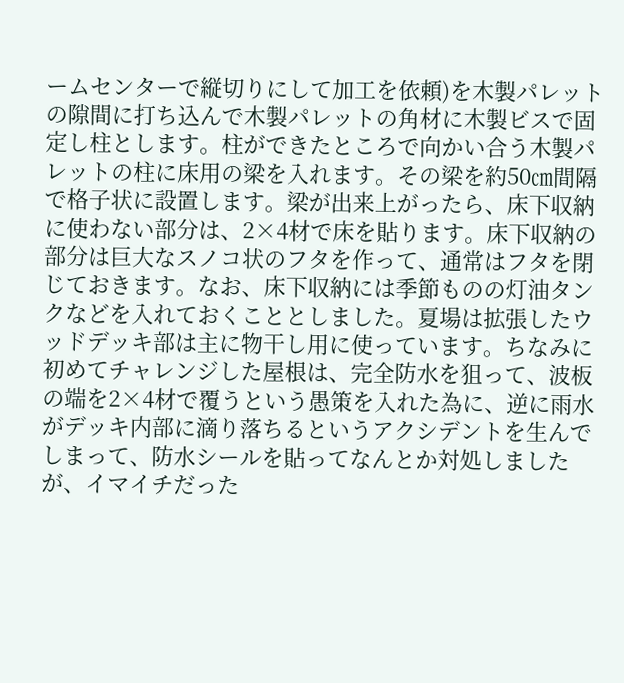ームセンターで縦切りにして加工を依頼)を木製パレットの隙間に打ち込んで木製パレットの角材に木製ビスで固定し柱とします。柱ができたところで向かい合う木製パレットの柱に床用の梁を入れます。その梁を約50㎝間隔で格子状に設置します。梁が出来上がったら、床下収納に使わない部分は、2×4材で床を貼ります。床下収納の部分は巨大なスノコ状のフタを作って、通常はフタを閉じておきます。なお、床下収納には季節ものの灯油タンクなどを入れておくこととしました。夏場は拡張したウッドデッキ部は主に物干し用に使っています。ちなみに初めてチャレンジした屋根は、完全防水を狙って、波板の端を2×4材で覆うという愚策を入れた為に、逆に雨水がデッキ内部に滴り落ちるというアクシデントを生んでしまって、防水シールを貼ってなんとか対処しましたが、イマイチだった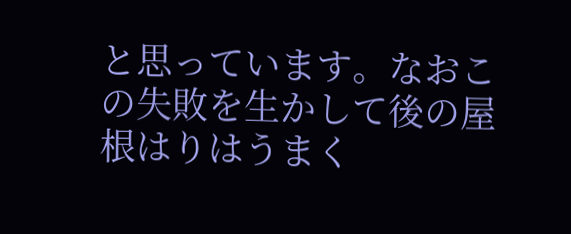と思っています。なおこの失敗を生かして後の屋根はりはうまく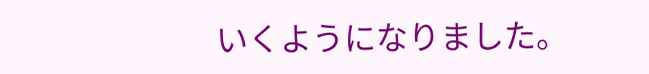いくようになりました。